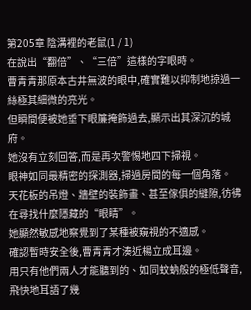第205章 陰溝裡的老鼠(1 / 1)
在說出“翻倍”、“三倍”這樣的字眼時。
曹青青那原本古井無波的眼中,確實難以抑制地掠過一絲極其細微的亮光。
但瞬間便被她垂下眼簾掩飾過去,顯示出其深沉的城府。
她沒有立刻回答,而是再次警惕地四下掃視。
眼神如同最精密的探測器,掃過房間的每一個角落。
天花板的吊燈、牆壁的裝飾畫、甚至傢俱的縫隙,彷彿在尋找什麼隱藏的“眼睛”。
她顯然敏感地察覺到了某種被窺視的不適感。
確認暫時安全後,曹青青才湊近楊立成耳邊。
用只有他們兩人才能聽到的、如同蚊蚋般的極低聲音,飛快地耳語了幾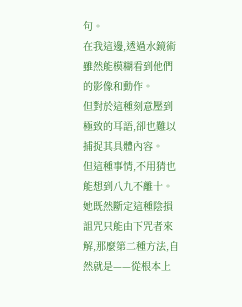句。
在我這邊,透過水鏡術雖然能模糊看到他們的影像和動作。
但對於這種刻意壓到極致的耳語,卻也難以捕捉其具體內容。
但這種事情,不用猜也能想到八九不離十。
她既然斷定這種陰損詛咒只能由下咒者來解,那麼第二種方法,自然就是——從根本上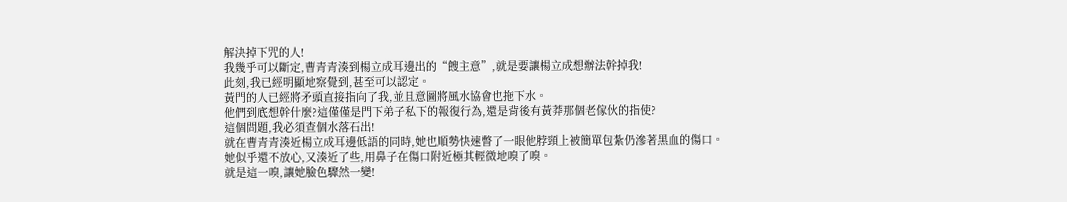解決掉下咒的人!
我幾乎可以斷定,曹青青湊到楊立成耳邊出的“餿主意”,就是要讓楊立成想辦法幹掉我!
此刻,我已經明顯地察覺到,甚至可以認定。
黃門的人已經將矛頭直接指向了我,並且意圖將風水協會也拖下水。
他們到底想幹什麼?這僅僅是門下弟子私下的報復行為,還是背後有黃莽那個老傢伙的指使?
這個問題,我必須查個水落石出!
就在曹青青湊近楊立成耳邊低語的同時,她也順勢快速瞥了一眼他脖頸上被簡單包紮仍滲著黑血的傷口。
她似乎還不放心,又湊近了些,用鼻子在傷口附近極其輕微地嗅了嗅。
就是這一嗅,讓她臉色驟然一變!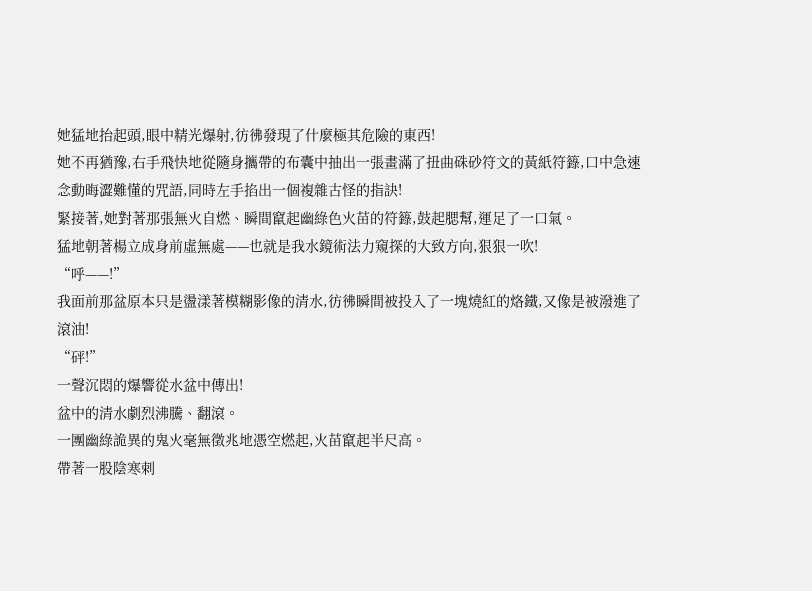她猛地抬起頭,眼中精光爆射,彷彿發現了什麼極其危險的東西!
她不再猶豫,右手飛快地從隨身攜帶的布囊中抽出一張畫滿了扭曲硃砂符文的黃紙符籙,口中急速念動晦澀難懂的咒語,同時左手掐出一個複雜古怪的指訣!
緊接著,她對著那張無火自燃、瞬間竄起幽綠色火苗的符籙,鼓起腮幫,運足了一口氣。
猛地朝著楊立成身前虛無處——也就是我水鏡術法力窺探的大致方向,狠狠一吹!
“呼——!”
我面前那盆原本只是盪漾著模糊影像的清水,彷彿瞬間被投入了一塊燒紅的烙鐵,又像是被潑進了滾油!
“砰!”
一聲沉悶的爆響從水盆中傳出!
盆中的清水劇烈沸騰、翻滾。
一團幽綠詭異的鬼火毫無徵兆地憑空燃起,火苗竄起半尺高。
帶著一股陰寒刺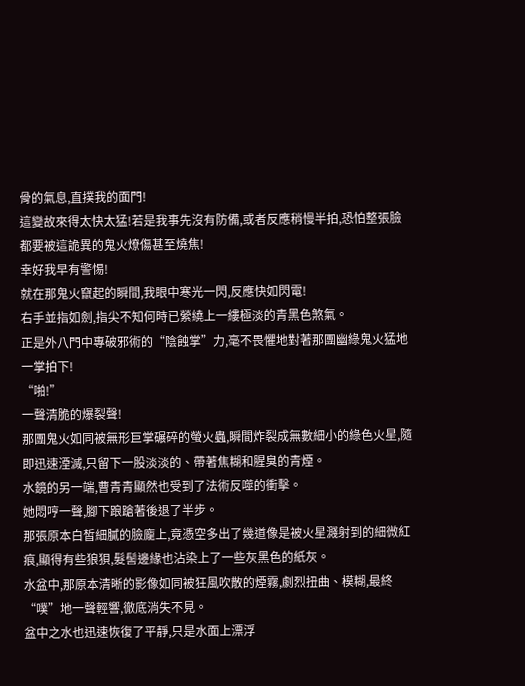骨的氣息,直撲我的面門!
這變故來得太快太猛!若是我事先沒有防備,或者反應稍慢半拍,恐怕整張臉都要被這詭異的鬼火燎傷甚至燒焦!
幸好我早有警惕!
就在那鬼火竄起的瞬間,我眼中寒光一閃,反應快如閃電!
右手並指如劍,指尖不知何時已縈繞上一縷極淡的青黑色煞氣。
正是外八門中專破邪術的“陰蝕掌”力,毫不畏懼地對著那團幽綠鬼火猛地一掌拍下!
“啪!”
一聲清脆的爆裂聲!
那團鬼火如同被無形巨掌碾碎的螢火蟲,瞬間炸裂成無數細小的綠色火星,隨即迅速湮滅,只留下一股淡淡的、帶著焦糊和腥臭的青煙。
水鏡的另一端,曹青青顯然也受到了法術反噬的衝擊。
她悶哼一聲,腳下踉蹌著後退了半步。
那張原本白皙細膩的臉龐上,竟憑空多出了幾道像是被火星濺射到的細微紅痕,顯得有些狼狽,髮髻邊緣也沾染上了一些灰黑色的紙灰。
水盆中,那原本清晰的影像如同被狂風吹散的煙霧,劇烈扭曲、模糊,最終“噗”地一聲輕響,徹底消失不見。
盆中之水也迅速恢復了平靜,只是水面上漂浮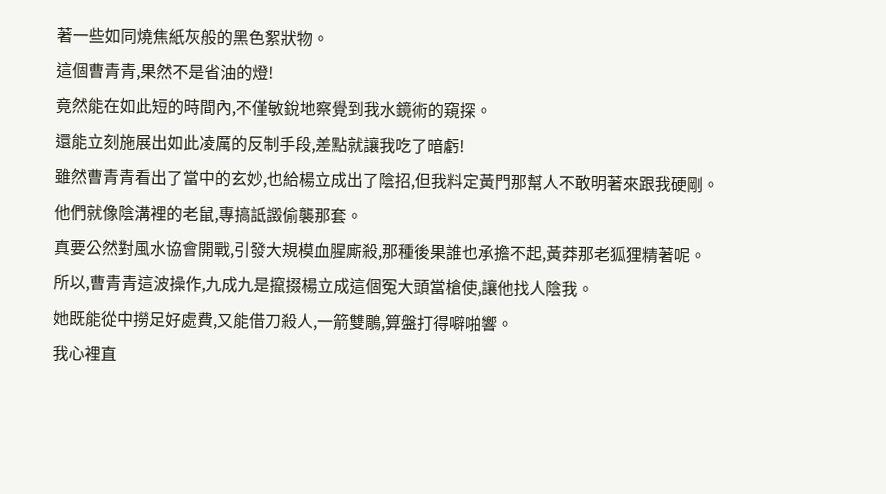著一些如同燒焦紙灰般的黑色絮狀物。
這個曹青青,果然不是省油的燈!
竟然能在如此短的時間內,不僅敏銳地察覺到我水鏡術的窺探。
還能立刻施展出如此凌厲的反制手段,差點就讓我吃了暗虧!
雖然曹青青看出了當中的玄妙,也給楊立成出了陰招,但我料定黃門那幫人不敢明著來跟我硬剛。
他們就像陰溝裡的老鼠,專搞詆譭偷襲那套。
真要公然對風水協會開戰,引發大規模血腥廝殺,那種後果誰也承擔不起,黃莽那老狐狸精著呢。
所以,曹青青這波操作,九成九是攛掇楊立成這個冤大頭當槍使,讓他找人陰我。
她既能從中撈足好處費,又能借刀殺人,一箭雙鵰,算盤打得噼啪響。
我心裡直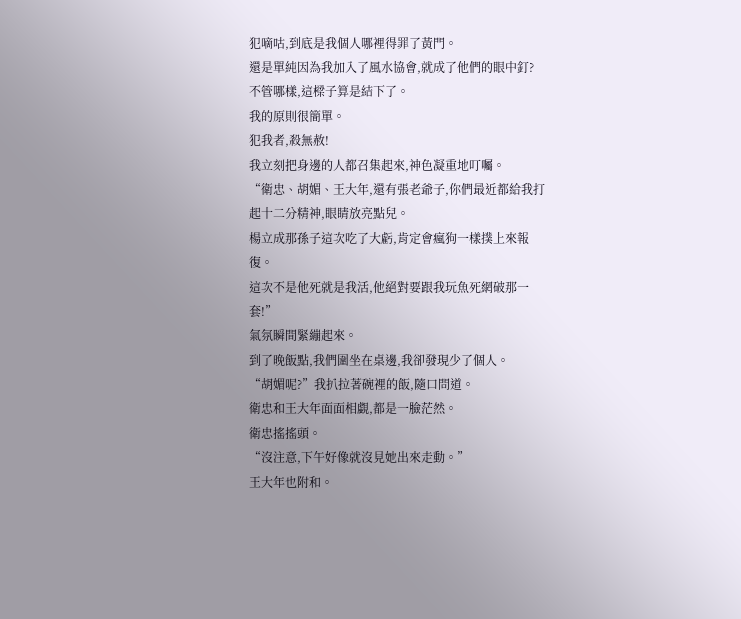犯嘀咕,到底是我個人哪裡得罪了黃門。
還是單純因為我加入了風水協會,就成了他們的眼中釘?
不管哪樣,這樑子算是結下了。
我的原則很簡單。
犯我者,殺無赦!
我立刻把身邊的人都召集起來,神色凝重地叮囑。
“衛忠、胡媚、王大年,還有張老爺子,你們最近都給我打起十二分精神,眼睛放亮點兒。
楊立成那孫子這次吃了大虧,肯定會瘋狗一樣撲上來報復。
這次不是他死就是我活,他絕對要跟我玩魚死網破那一套!”
氣氛瞬間緊繃起來。
到了晚飯點,我們圍坐在桌邊,我卻發現少了個人。
“胡媚呢?”我扒拉著碗裡的飯,隨口問道。
衛忠和王大年面面相覷,都是一臉茫然。
衛忠搖搖頭。
“沒注意,下午好像就沒見她出來走動。”
王大年也附和。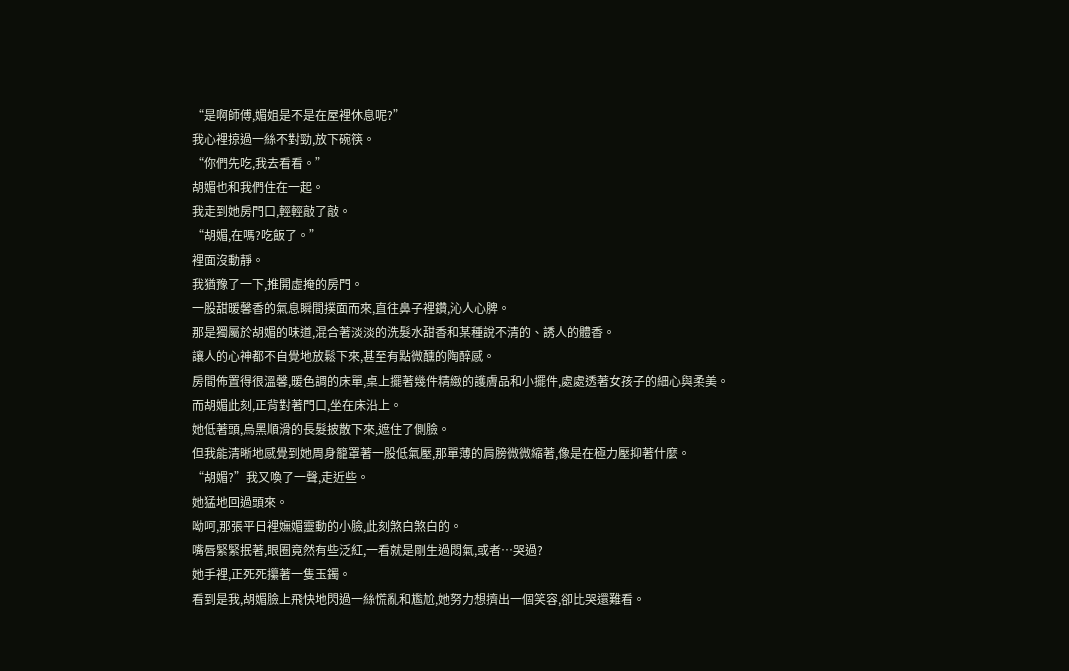“是啊師傅,媚姐是不是在屋裡休息呢?”
我心裡掠過一絲不對勁,放下碗筷。
“你們先吃,我去看看。”
胡媚也和我們住在一起。
我走到她房門口,輕輕敲了敲。
“胡媚,在嗎?吃飯了。”
裡面沒動靜。
我猶豫了一下,推開虛掩的房門。
一股甜暖馨香的氣息瞬間撲面而來,直往鼻子裡鑽,沁人心脾。
那是獨屬於胡媚的味道,混合著淡淡的洗髮水甜香和某種說不清的、誘人的體香。
讓人的心神都不自覺地放鬆下來,甚至有點微醺的陶醉感。
房間佈置得很溫馨,暖色調的床單,桌上擺著幾件精緻的護膚品和小擺件,處處透著女孩子的細心與柔美。
而胡媚此刻,正背對著門口,坐在床沿上。
她低著頭,烏黑順滑的長髮披散下來,遮住了側臉。
但我能清晰地感覺到她周身籠罩著一股低氣壓,那單薄的肩膀微微縮著,像是在極力壓抑著什麼。
“胡媚?”我又喚了一聲,走近些。
她猛地回過頭來。
呦呵,那張平日裡嫵媚靈動的小臉,此刻煞白煞白的。
嘴唇緊緊抿著,眼圈竟然有些泛紅,一看就是剛生過悶氣,或者…哭過?
她手裡,正死死攥著一隻玉鐲。
看到是我,胡媚臉上飛快地閃過一絲慌亂和尷尬,她努力想擠出一個笑容,卻比哭還難看。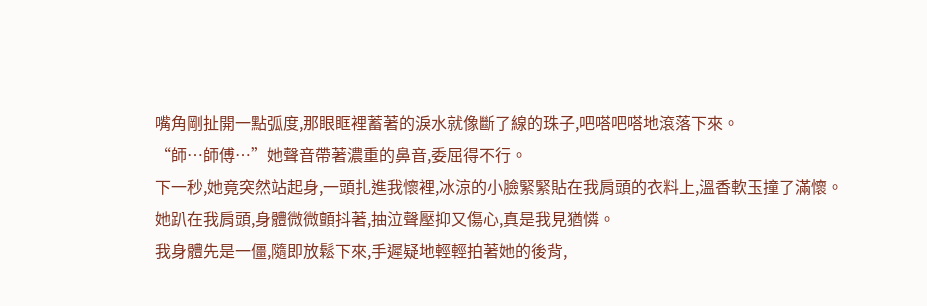嘴角剛扯開一點弧度,那眼眶裡蓄著的淚水就像斷了線的珠子,吧嗒吧嗒地滾落下來。
“師…師傅…”她聲音帶著濃重的鼻音,委屈得不行。
下一秒,她竟突然站起身,一頭扎進我懷裡,冰涼的小臉緊緊貼在我肩頭的衣料上,溫香軟玉撞了滿懷。
她趴在我肩頭,身體微微顫抖著,抽泣聲壓抑又傷心,真是我見猶憐。
我身體先是一僵,隨即放鬆下來,手遲疑地輕輕拍著她的後背,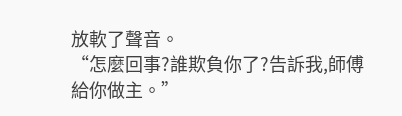放軟了聲音。
“怎麼回事?誰欺負你了?告訴我,師傅給你做主。”